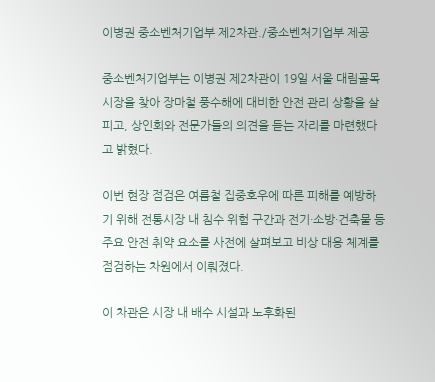이병권 중소벤처기업부 제2차관./중소벤처기업부 제공

중소벤처기업부는 이병권 제2차관이 19일 서울 대림골목시장을 찾아 장마철 풍수해에 대비한 안전 관리 상황을 살피고, 상인회와 전문가들의 의견을 듣는 자리를 마련했다고 밝혔다.

이번 현장 점검은 여름철 집중호우에 따른 피해를 예방하기 위해 전통시장 내 침수 위험 구간과 전기·소방·건축물 등 주요 안전 취약 요소를 사전에 살펴보고 비상 대응 체계를 점검하는 차원에서 이뤄졌다.

이 차관은 시장 내 배수 시설과 노후화된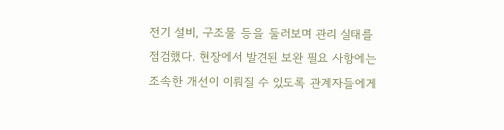전기 설비, 구조물 등을 둘러보며 관리 실태를 점검했다. 현장에서 발견된 보완 필요 사항에는 조속한 개선이 이뤄질 수 있도록 관계자들에게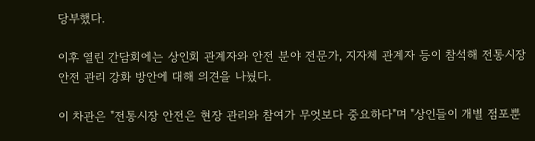당부했다.

이후 열린 간담회에는 상인회 관계자와 안전 분야 전문가, 지자체 관계자 등이 참석해 전통시장 안전 관리 강화 방안에 대해 의견을 나눴다.

이 차관은 "전통시장 안전은 현장 관리와 참여가 무엇보다 중요하다"며 "상인들이 개별 점포뿐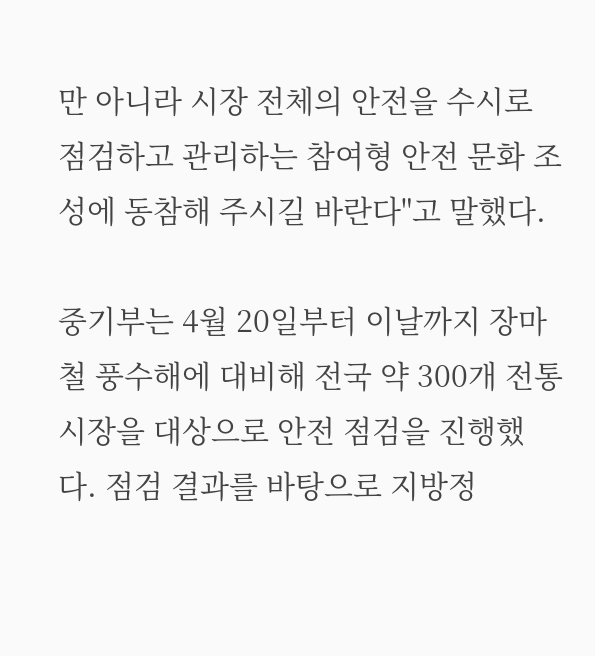만 아니라 시장 전체의 안전을 수시로 점검하고 관리하는 참여형 안전 문화 조성에 동참해 주시길 바란다"고 말했다.

중기부는 4월 20일부터 이날까지 장마철 풍수해에 대비해 전국 약 300개 전통시장을 대상으로 안전 점검을 진행했다. 점검 결과를 바탕으로 지방정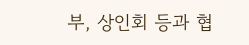부, 상인회 등과 협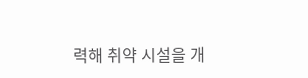력해 취약 시설을 개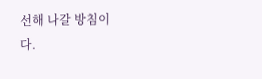선해 나갈 방침이다.